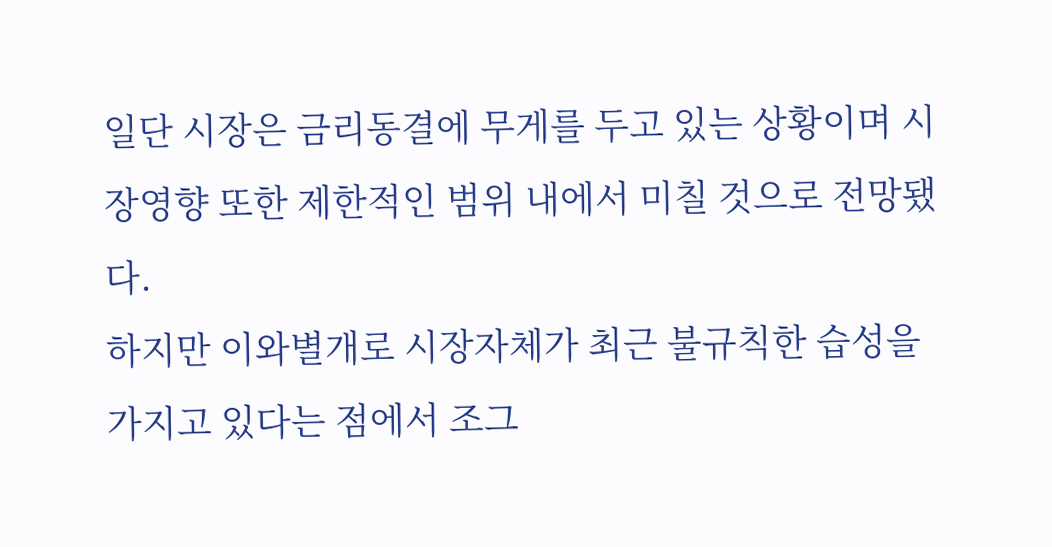일단 시장은 금리동결에 무게를 두고 있는 상황이며 시장영향 또한 제한적인 범위 내에서 미칠 것으로 전망됐다.
하지만 이와별개로 시장자체가 최근 불규칙한 습성을 가지고 있다는 점에서 조그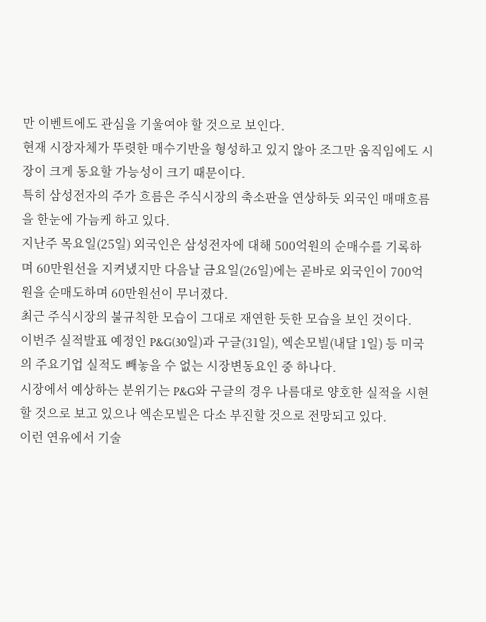만 이벤트에도 관심을 기울여야 할 것으로 보인다.
현재 시장자체가 뚜렷한 매수기반을 형성하고 있지 않아 조그만 움직임에도 시장이 크게 동요할 가능성이 크기 때문이다.
특히 삼성전자의 주가 흐름은 주식시장의 축소판을 연상하듯 외국인 매매흐름을 한눈에 가늠케 하고 있다.
지난주 목요일(25일) 외국인은 삼성전자에 대해 500억원의 순매수를 기록하며 60만원선을 지켜냈지만 다음날 금요일(26일)에는 곧바로 외국인이 700억원을 순매도하며 60만원선이 무너졌다.
최근 주식시장의 불규칙한 모습이 그대로 재연한 듯한 모습을 보인 것이다.
이번주 실적발표 예정인 P&G(30일)과 구글(31일), 엑손모빌(내달 1일) 등 미국의 주요기업 실적도 빼놓을 수 없는 시장변동요인 중 하나다.
시장에서 예상하는 분위기는 P&G와 구글의 경우 나름대로 양호한 실적을 시현할 것으로 보고 있으나 엑손모빌은 다소 부진할 것으로 전망되고 있다.
이런 연유에서 기술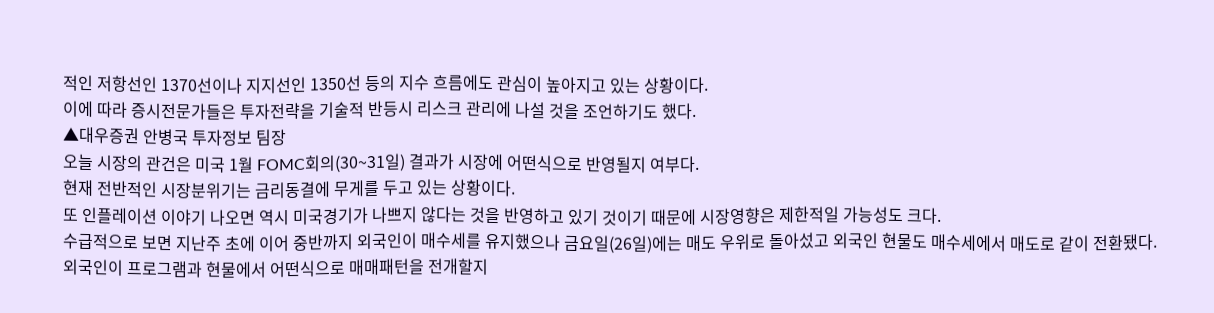적인 저항선인 1370선이나 지지선인 1350선 등의 지수 흐름에도 관심이 높아지고 있는 상황이다.
이에 따라 증시전문가들은 투자전략을 기술적 반등시 리스크 관리에 나설 것을 조언하기도 했다.
▲대우증권 안병국 투자정보 팀장
오늘 시장의 관건은 미국 1월 FOMC회의(30~31일) 결과가 시장에 어떤식으로 반영될지 여부다.
현재 전반적인 시장분위기는 금리동결에 무게를 두고 있는 상황이다.
또 인플레이션 이야기 나오면 역시 미국경기가 나쁘지 않다는 것을 반영하고 있기 것이기 때문에 시장영향은 제한적일 가능성도 크다.
수급적으로 보면 지난주 초에 이어 중반까지 외국인이 매수세를 유지했으나 금요일(26일)에는 매도 우위로 돌아섰고 외국인 현물도 매수세에서 매도로 같이 전환됐다.
외국인이 프로그램과 현물에서 어떤식으로 매매패턴을 전개할지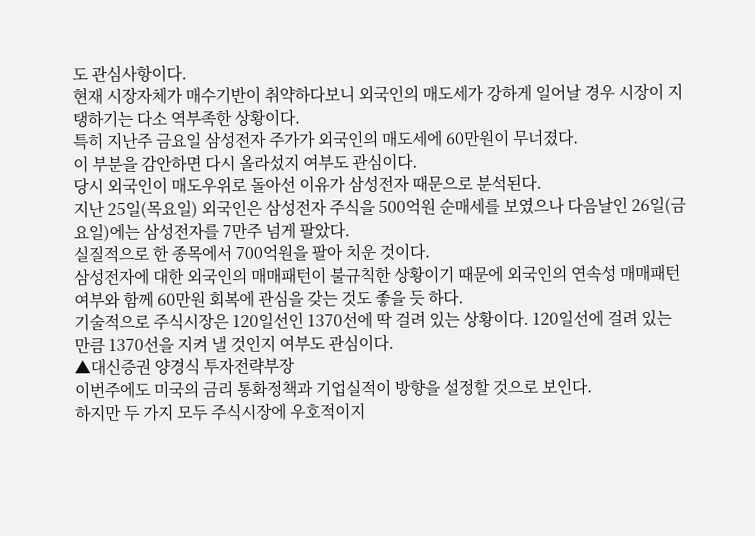도 관심사항이다.
현재 시장자체가 매수기반이 취약하다보니 외국인의 매도세가 강하게 일어날 경우 시장이 지탱하기는 다소 역부족한 상황이다.
특히 지난주 금요일 삼성전자 주가가 외국인의 매도세에 60만원이 무너졌다.
이 부분을 감안하면 다시 올라섰지 여부도 관심이다.
당시 외국인이 매도우위로 돌아선 이유가 삼성전자 때문으로 분석된다.
지난 25일(목요일) 외국인은 삼성전자 주식을 500억원 순매세를 보였으나 다음날인 26일(금요일)에는 삼성전자를 7만주 넘게 팔았다.
실질적으로 한 종목에서 700억원을 팔아 치운 것이다.
삼성전자에 대한 외국인의 매매패턴이 불규칙한 상황이기 때문에 외국인의 연속성 매매패턴 여부와 함께 60만원 회복에 관심을 갖는 것도 좋을 듯 하다.
기술적으로 주식시장은 120일선인 1370선에 딱 걸려 있는 상황이다. 120일선에 걸려 있는 만큼 1370선을 지켜 낼 것인지 여부도 관심이다.
▲대신증권 양경식 투자전략부장
이번주에도 미국의 금리 통화정책과 기업실적이 방향을 설정할 것으로 보인다.
하지만 두 가지 모두 주식시장에 우호적이지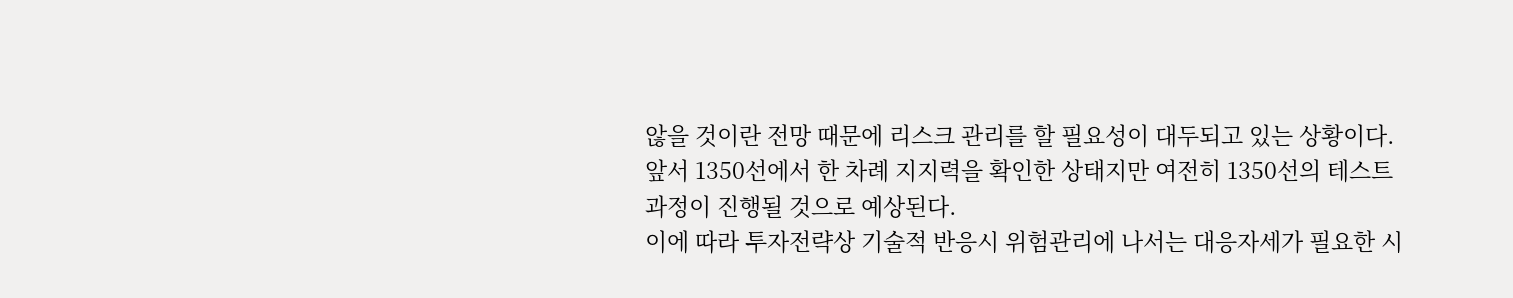않을 것이란 전망 때문에 리스크 관리를 할 필요성이 대두되고 있는 상황이다.
앞서 1350선에서 한 차례 지지력을 확인한 상태지만 여전히 1350선의 테스트 과정이 진행될 것으로 예상된다.
이에 따라 투자전략상 기술적 반응시 위험관리에 나서는 대응자세가 필요한 시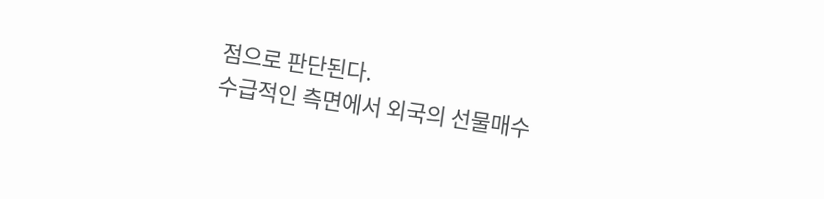점으로 판단된다.
수급적인 측면에서 외국의 선물매수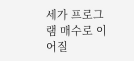세가 프로그램 매수로 이어질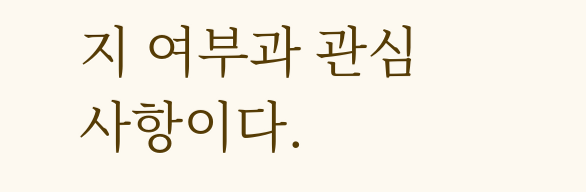지 여부과 관심사항이다.